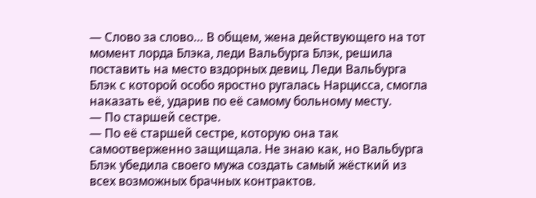— Слово за слово… В общем, жена действующего на тот момент лорда Блэка, леди Вальбурга Блэк, решила поставить на место вздорных девиц. Леди Вальбурга Блэк с которой особо яростно ругалась Нарцисса, смогла наказать её, ударив по её самому больному месту.
— По старшей сестре.
— По её старшей сестре, которую она так самоотверженно защищала. Не знаю как, но Вальбурга Блэк убедила своего мужа создать самый жёсткий из всех возможных брачных контрактов.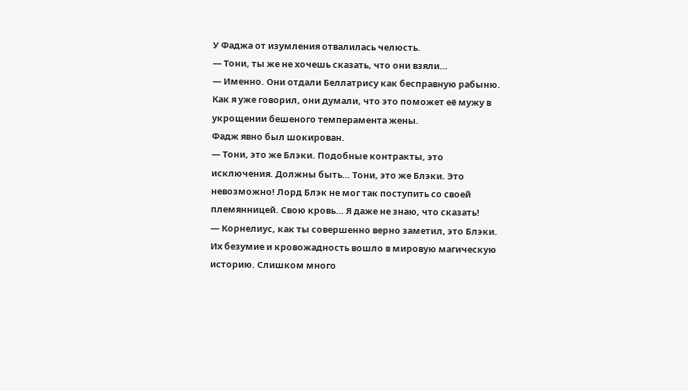У Фаджа от изумления отвалилась челюсть.
— Тони, ты же не хочешь сказать, что они взяли…
— Именно. Они отдали Беллатрису как бесправную рабыню. Как я уже говорил, они думали, что это поможет её мужу в укрощении бешеного темперамента жены.
Фадж явно был шокирован.
— Тони, это же Блэки. Подобные контракты, это исключения. Должны быть… Тони, это же Блэки. Это невозможно! Лорд Блэк не мог так поступить со своей племянницей. Свою кровь… Я даже не знаю, что сказать!
— Корнелиус, как ты совершенно верно заметил, это Блэки. Их безумие и кровожадность вошло в мировую магическую историю. Слишком много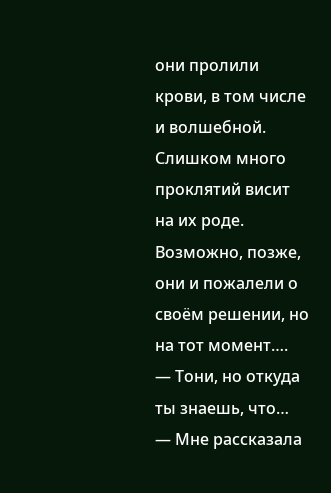они пролили крови, в том числе и волшебной. Слишком много проклятий висит на их роде. Возможно, позже, они и пожалели о своём решении, но на тот момент….
— Тони, но откуда ты знаешь, что…
— Мне рассказала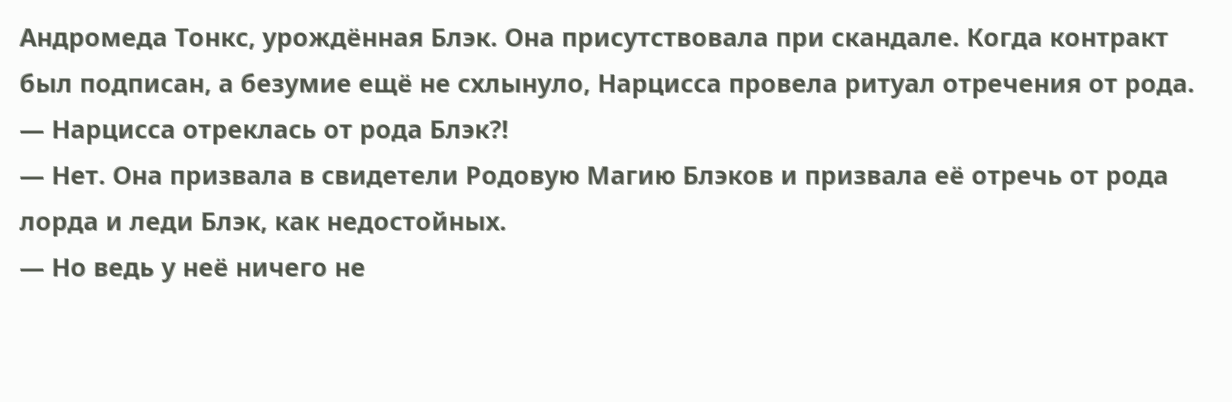Андромеда Тонкс, урождённая Блэк. Она присутствовала при скандале. Когда контракт был подписан, а безумие ещё не схлынуло, Нарцисса провела ритуал отречения от рода.
— Нарцисса отреклась от рода Блэк?!
— Нет. Она призвала в свидетели Родовую Магию Блэков и призвала её отречь от рода лорда и леди Блэк, как недостойных.
— Но ведь у неё ничего не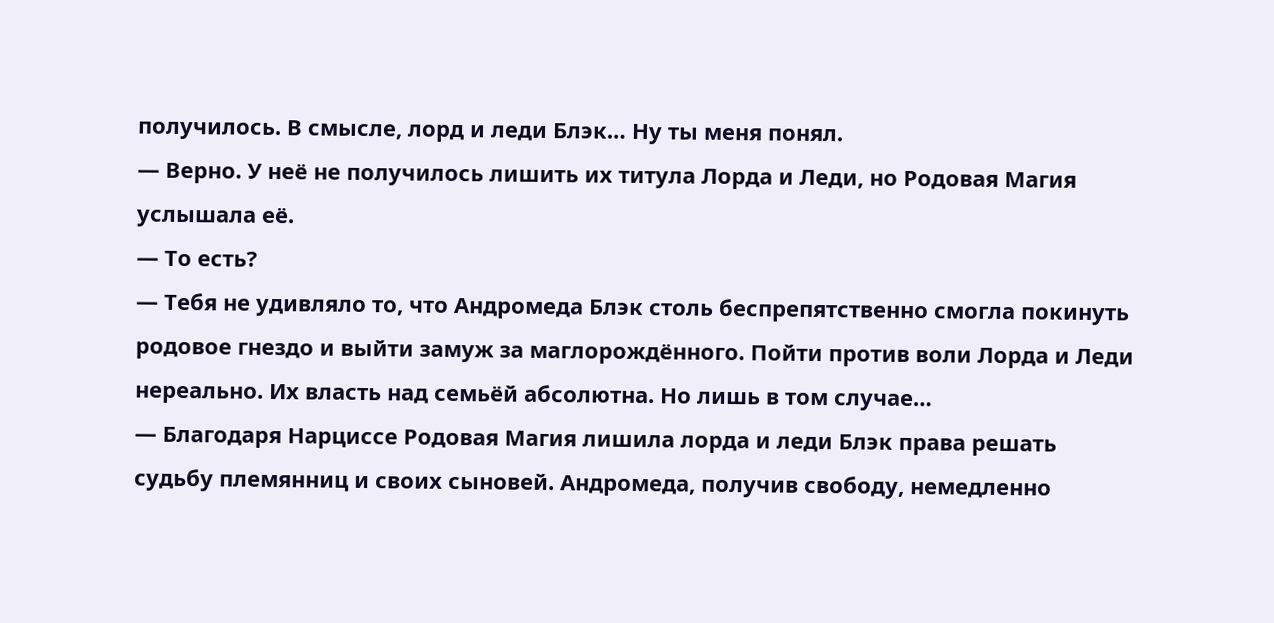получилось. В смысле, лорд и леди Блэк… Ну ты меня понял.
— Верно. У неё не получилось лишить их титула Лорда и Леди, но Родовая Магия услышала её.
— То есть?
— Тебя не удивляло то, что Андромеда Блэк столь беспрепятственно смогла покинуть родовое гнездо и выйти замуж за маглорождённого. Пойти против воли Лорда и Леди нереально. Их власть над семьёй абсолютна. Но лишь в том случае…
— Благодаря Нарциссе Родовая Магия лишила лорда и леди Блэк права решать судьбу племянниц и своих сыновей. Андромеда, получив свободу, немедленно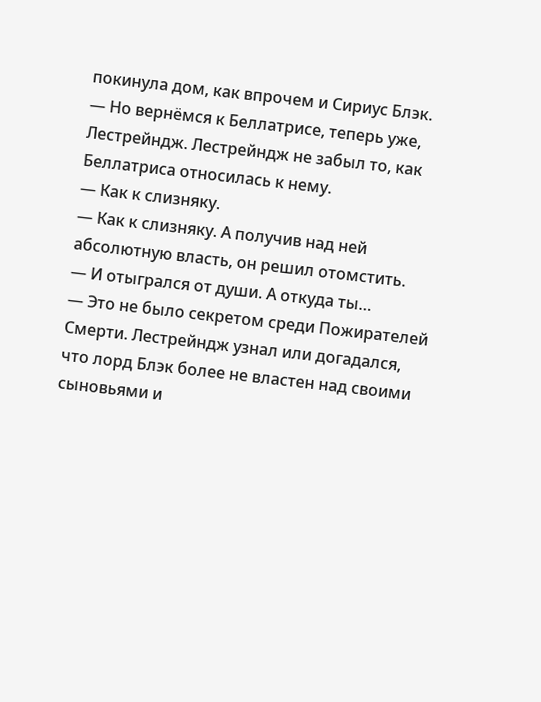покинула дом, как впрочем и Сириус Блэк.
— Но вернёмся к Беллатрисе, теперь уже, Лестрейндж. Лестрейндж не забыл то, как Беллатриса относилась к нему.
— Как к слизняку.
— Как к слизняку. А получив над ней абсолютную власть, он решил отомстить.
— И отыгрался от души. А откуда ты…
— Это не было секретом среди Пожирателей Смерти. Лестрейндж узнал или догадался, что лорд Блэк более не властен над своими сыновьями и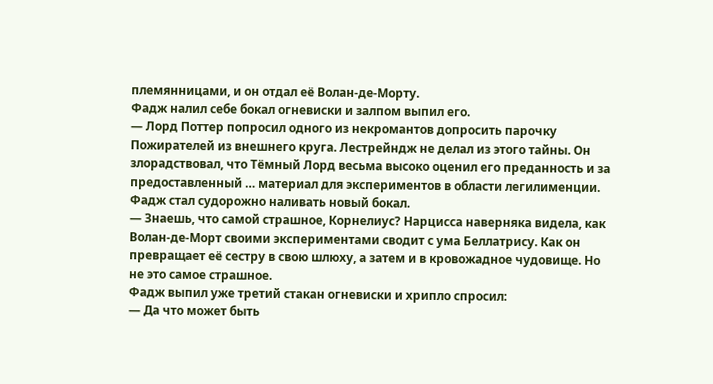племянницами, и он отдал её Волан-де-Морту.
Фадж налил себе бокал огневиски и залпом выпил его.
— Лорд Поттер попросил одного из некромантов допросить парочку Пожирателей из внешнего круга. Лестрейндж не делал из этого тайны. Он злорадствовал, что Тёмный Лорд весьма высоко оценил его преданность и за предоставленный … материал для экспериментов в области легилименции.
Фадж стал судорожно наливать новый бокал.
— Знаешь, что самой страшное, Корнелиус? Нарцисса наверняка видела, как Волан-де-Морт своими экспериментами сводит с ума Беллатрису. Как он превращает её сестру в свою шлюху, а затем и в кровожадное чудовище. Но не это самое страшное.
Фадж выпил уже третий стакан огневиски и хрипло спросил:
— Да что может быть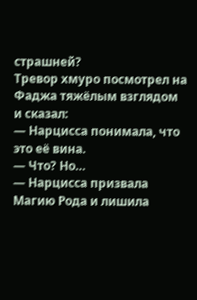страшней?
Тревор хмуро посмотрел на Фаджа тяжёлым взглядом и сказал:
— Нарцисса понимала, что это её вина.
— Что? Но…
— Нарцисса призвала Магию Рода и лишила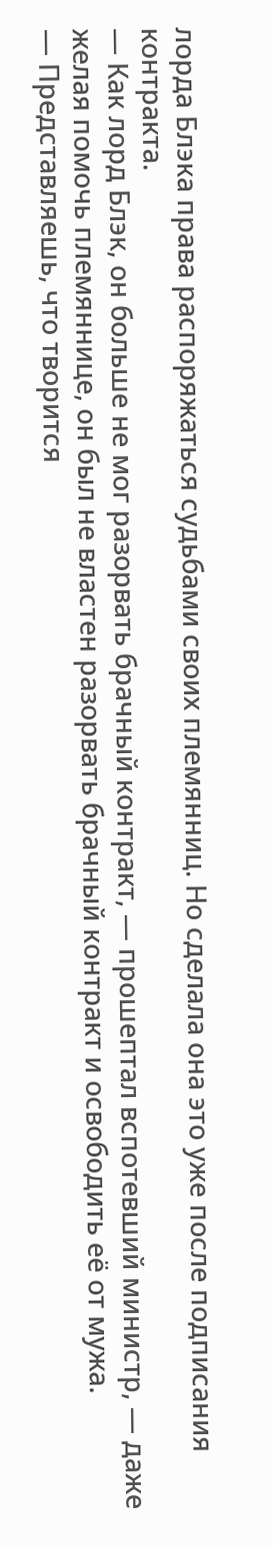лорда Блэка права распоряжаться судьбами своих племянниц. Но сделала она это уже после подписания контракта.
— Как лорд Блэк, он больше не мог разорвать брачный контракт, — прошептал вспотевший министр, — даже желая помочь племяннице, он был не властен разорвать брачный контракт и освободить её от мужа.
— Представляешь, что творится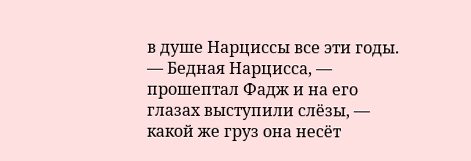в душе Нарциссы все эти годы.
— Бедная Нарцисса, — прошептал Фадж и на его глазах выступили слёзы, — какой же груз она несёт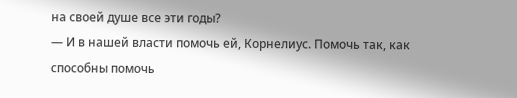на своей душе все эти годы?
— И в нашей власти помочь ей, Корнелиус. Помочь так, как способны помочь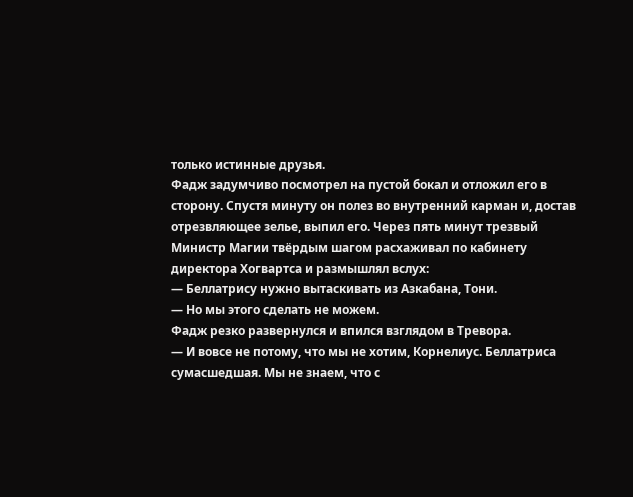только истинные друзья.
Фадж задумчиво посмотрел на пустой бокал и отложил его в сторону. Спустя минуту он полез во внутренний карман и, достав отрезвляющее зелье, выпил его. Через пять минут трезвый Министр Магии твёрдым шагом расхаживал по кабинету директора Хогвартса и размышлял вслух:
— Беллатрису нужно вытаскивать из Азкабана, Тони.
— Но мы этого сделать не можем.
Фадж резко развернулся и впился взглядом в Тревора.
— И вовсе не потому, что мы не хотим, Корнелиус. Беллатриса сумасшедшая. Мы не знаем, что с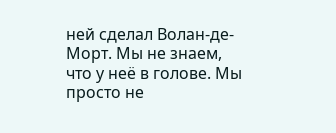ней сделал Волан-де-Морт. Мы не знаем, что у неё в голове. Мы просто не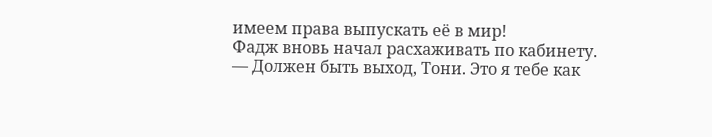имеем права выпускать её в мир!
Фадж вновь начал расхаживать по кабинету.
— Должен быть выход, Тони. Это я тебе как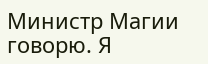Министр Магии говорю. Я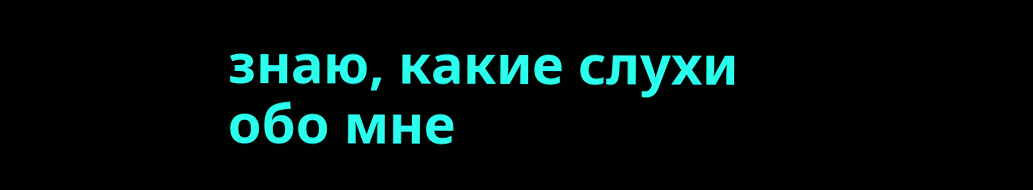знаю, какие слухи обо мне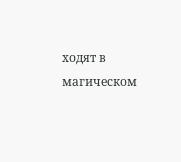ходят в магическом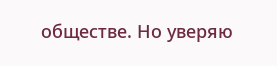обществе. Но уверяю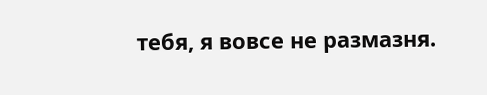тебя, я вовсе не размазня.